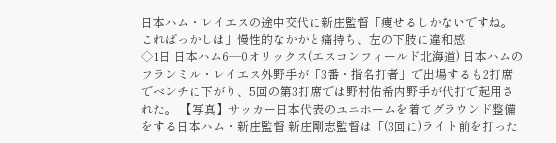日本ハム・レイエスの途中交代に新庄監督「痩せるしかないですね。こればっかしは」慢性的なかかと痛持ち、左の下肢に違和感
◇1日 日本ハム6―0オリックス(エスコンフィールド北海道) 日本ハムのフランミル・レイエス外野手が「3番・指名打者」で出場するも2打席でベンチに下がり、5回の第3打席では野村佑希内野手が代打で起用された。 【写真】サッカー日本代表のユニホームを着てグラウンド整備をする日本ハム・新庄監督 新庄剛志監督は「(3回に)ライト前を打った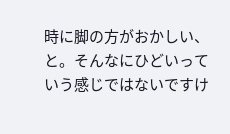時に脚の方がおかしい、と。そんなにひどいっていう感じではないですけ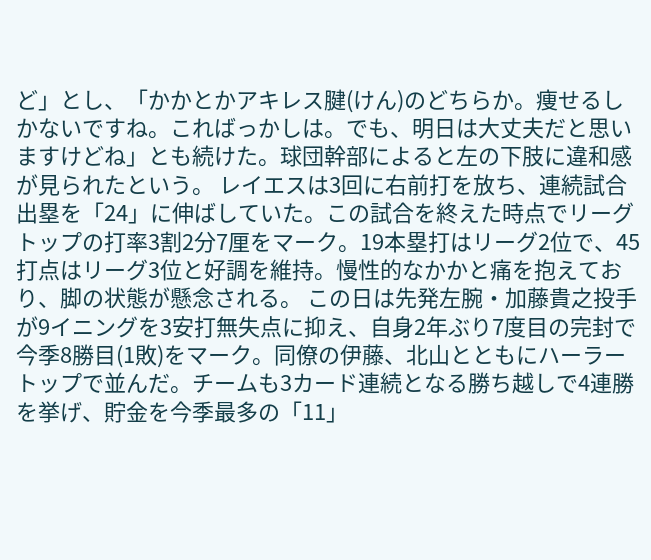ど」とし、「かかとかアキレス腱(けん)のどちらか。痩せるしかないですね。こればっかしは。でも、明日は大丈夫だと思いますけどね」とも続けた。球団幹部によると左の下肢に違和感が見られたという。 レイエスは3回に右前打を放ち、連続試合出塁を「24」に伸ばしていた。この試合を終えた時点でリーグトップの打率3割2分7厘をマーク。19本塁打はリーグ2位で、45打点はリーグ3位と好調を維持。慢性的なかかと痛を抱えており、脚の状態が懸念される。 この日は先発左腕・加藤貴之投手が9イニングを3安打無失点に抑え、自身2年ぶり7度目の完封で今季8勝目(1敗)をマーク。同僚の伊藤、北山とともにハーラートップで並んだ。チームも3カード連続となる勝ち越しで4連勝を挙げ、貯金を今季最多の「11」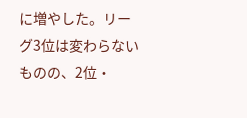に増やした。リーグ3位は変わらないものの、2位・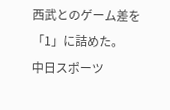西武とのゲーム差を「1」に詰めた。
中日スポーツ